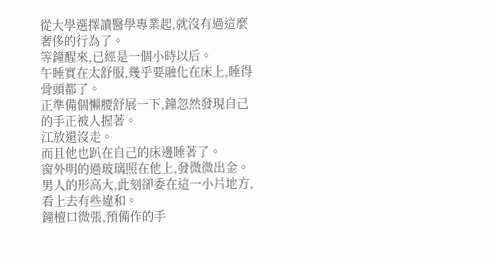從大學選擇讀醫學專業起,就沒有過這麼奢侈的行為了。
等鐘醒來,已經是一個小時以后。
午睡實在太舒服,幾乎要融化在床上,睡得骨頭都了。
正準備個懶腰舒展一下,鐘忽然發現自己的手正被人握著。
江放還沒走。
而且他也趴在自己的床邊睡著了。
窗外明的過玻璃照在他上,發微微出金。
男人的形高大,此刻卻委在這一小片地方,看上去有些違和。
鐘檀口微張,預備作的手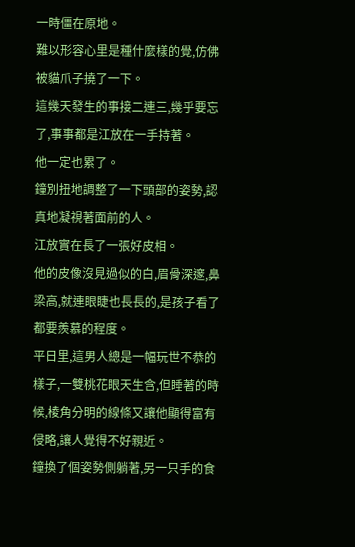一時僵在原地。
難以形容心里是種什麼樣的覺,仿佛被貓爪子撓了一下。
這幾天發生的事接二連三,幾乎要忘了,事事都是江放在一手持著。
他一定也累了。
鐘別扭地調整了一下頭部的姿勢,認真地凝視著面前的人。
江放實在長了一張好皮相。
他的皮像沒見過似的白,眉骨深邃,鼻梁高,就連眼睫也長長的,是孩子看了都要羨慕的程度。
平日里,這男人總是一幅玩世不恭的樣子,一雙桃花眼天生含,但睡著的時候,棱角分明的線條又讓他顯得富有侵略,讓人覺得不好親近。
鐘換了個姿勢側躺著,另一只手的食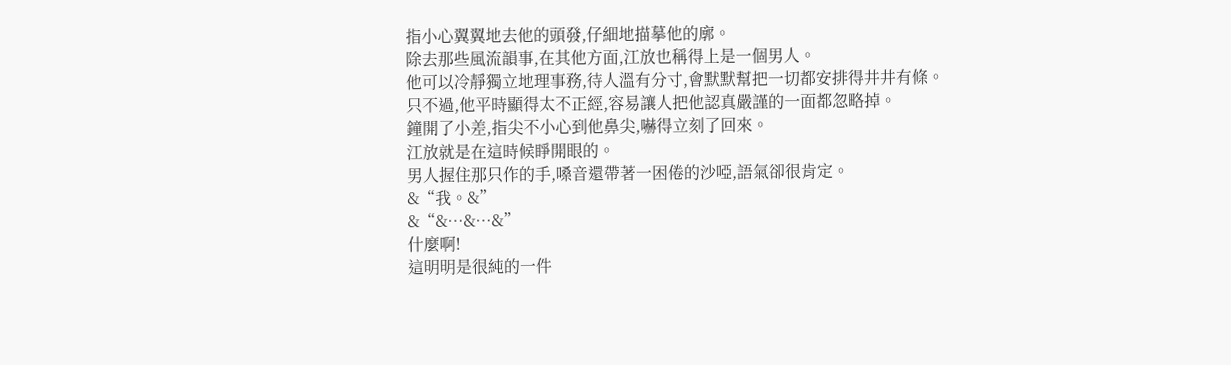指小心翼翼地去他的頭發,仔細地描摹他的廓。
除去那些風流韻事,在其他方面,江放也稱得上是一個男人。
他可以冷靜獨立地理事務,待人溫有分寸,會默默幫把一切都安排得井井有條。
只不過,他平時顯得太不正經,容易讓人把他認真嚴謹的一面都忽略掉。
鐘開了小差,指尖不小心到他鼻尖,嚇得立刻了回來。
江放就是在這時候睜開眼的。
男人握住那只作的手,嗓音還帶著一困倦的沙啞,語氣卻很肯定。
&“我。&”
&“&…&…&”
什麼啊!
這明明是很純的一件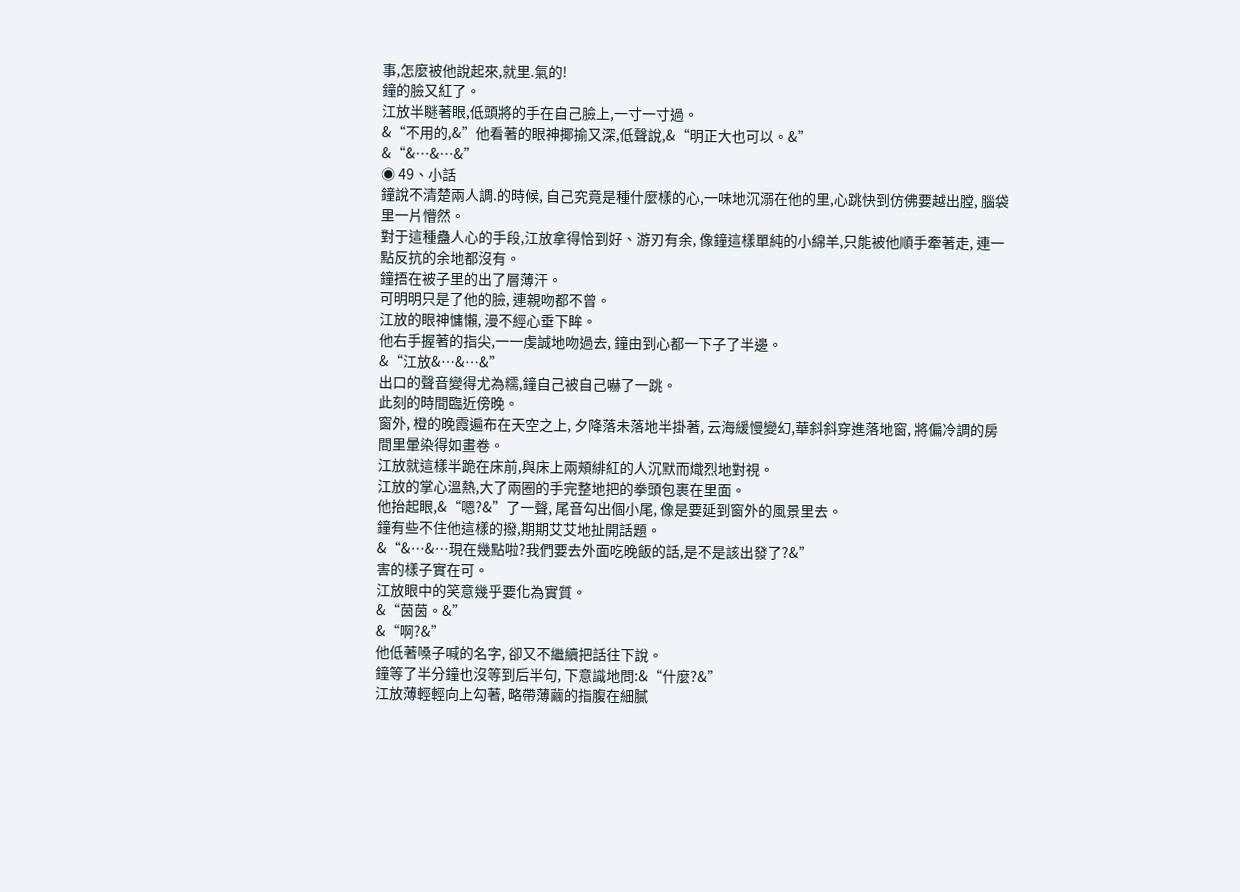事,怎麼被他說起來,就里.氣的!
鐘的臉又紅了。
江放半瞇著眼,低頭將的手在自己臉上,一寸一寸過。
&“不用的,&”他看著的眼神揶揄又深,低聲說,&“明正大也可以。&”
&“&…&…&”
◉ 49、小話
鐘說不清楚兩人調.的時候, 自己究竟是種什麼樣的心,一味地沉溺在他的里,心跳快到仿佛要越出膛, 腦袋里一片懵然。
對于這種蠱人心的手段,江放拿得恰到好、游刃有余, 像鐘這樣單純的小綿羊,只能被他順手牽著走, 連一點反抗的余地都沒有。
鐘捂在被子里的出了層薄汗。
可明明只是了他的臉, 連親吻都不曾。
江放的眼神慵懶, 漫不經心垂下眸。
他右手握著的指尖,一一虔誠地吻過去, 鐘由到心都一下子了半邊。
&“江放&…&…&”
出口的聲音變得尤為糯,鐘自己被自己嚇了一跳。
此刻的時間臨近傍晚。
窗外, 橙的晚霞遍布在天空之上, 夕降落未落地半掛著, 云海緩慢變幻,華斜斜穿進落地窗, 將偏冷調的房間里暈染得如畫卷。
江放就這樣半跪在床前,與床上兩頰緋紅的人沉默而熾烈地對視。
江放的掌心溫熱,大了兩圈的手完整地把的拳頭包裹在里面。
他抬起眼,&“嗯?&”了一聲, 尾音勾出個小尾, 像是要延到窗外的風景里去。
鐘有些不住他這樣的撥,期期艾艾地扯開話題。
&“&…&…現在幾點啦?我們要去外面吃晚飯的話,是不是該出發了?&”
害的樣子實在可。
江放眼中的笑意幾乎要化為實質。
&“茵茵。&”
&“啊?&”
他低著嗓子喊的名字, 卻又不繼續把話往下說。
鐘等了半分鐘也沒等到后半句, 下意識地問:&“什麼?&”
江放薄輕輕向上勾著, 略帶薄繭的指腹在細膩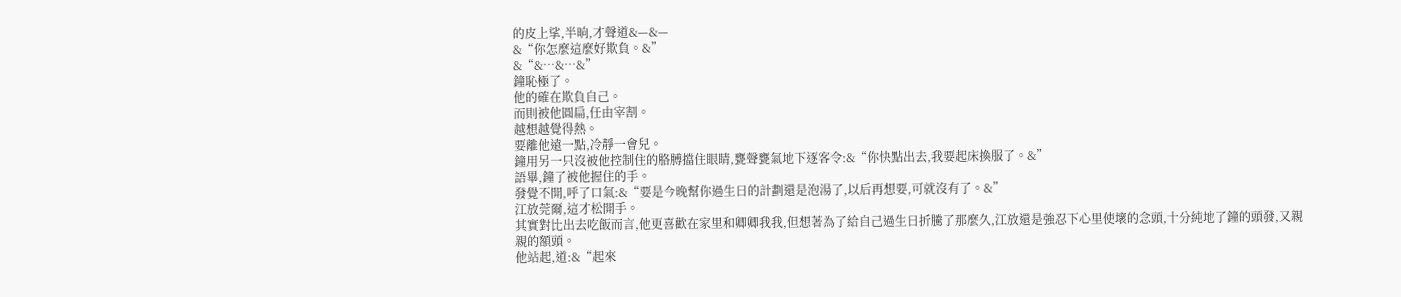的皮上挲,半晌,才聲道&—&—
&“你怎麼這麼好欺負。&”
&“&…&…&”
鐘恥極了。
他的確在欺負自己。
而則被他圓扁,任由宰割。
越想越覺得熱。
要離他遠一點,冷靜一會兒。
鐘用另一只沒被他控制住的胳膊擋住眼睛,甕聲甕氣地下逐客令:&“你快點出去,我要起床換服了。&”
語畢,鐘了被他握住的手。
發覺不開,呼了口氣:&“要是今晚幫你過生日的計劃還是泡湯了,以后再想要,可就沒有了。&”
江放莞爾,這才松開手。
其實對比出去吃飯而言,他更喜歡在家里和卿卿我我,但想著為了給自己過生日折騰了那麼久,江放還是強忍下心里使壞的念頭,十分純地了鐘的頭發,又親親的額頭。
他站起,道:&“起來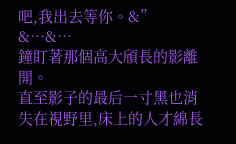吧,我出去等你。&”
&…&…
鐘盯著那個高大頎長的影離開。
直至影子的最后一寸黑也消失在視野里,床上的人才綿長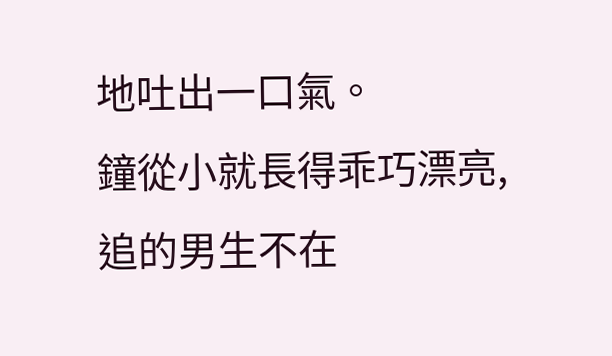地吐出一口氣。
鐘從小就長得乖巧漂亮,追的男生不在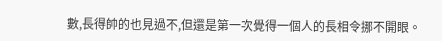數,長得帥的也見過不,但還是第一次覺得一個人的長相令挪不開眼。